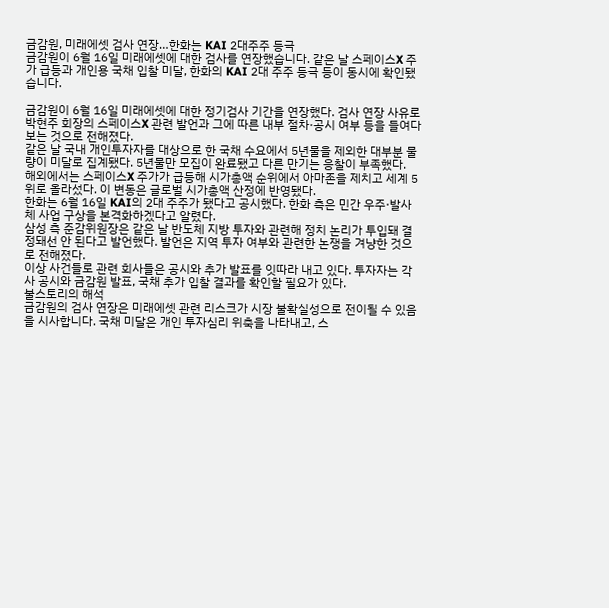금감원, 미래에셋 검사 연장…한화는 KAI 2대주주 등극
금감원이 6월 16일 미래에셋에 대한 검사를 연장했습니다. 같은 날 스페이스X 주가 급등과 개인용 국채 입찰 미달, 한화의 KAI 2대 주주 등극 등이 동시에 확인됐습니다.

금감원이 6월 16일 미래에셋에 대한 정기검사 기간을 연장했다. 검사 연장 사유로 박현주 회장의 스페이스X 관련 발언과 그에 따른 내부 절차·공시 여부 등을 들여다보는 것으로 전해졌다.
같은 날 국내 개인투자자를 대상으로 한 국채 수요에서 5년물을 제외한 대부분 물량이 미달로 집계됐다. 5년물만 모집이 완료됐고 다른 만기는 응찰이 부족했다.
해외에서는 스페이스X 주가가 급등해 시가총액 순위에서 아마존을 제치고 세계 5위로 올라섰다. 이 변동은 글로벌 시가총액 산정에 반영됐다.
한화는 6월 16일 KAI의 2대 주주가 됐다고 공시했다. 한화 측은 민간 우주·발사체 사업 구상을 본격화하겠다고 알렸다.
삼성 측 준감위원장은 같은 날 반도체 지방 투자와 관련해 정치 논리가 투입돼 결정돼선 안 된다고 발언했다. 발언은 지역 투자 여부와 관련한 논쟁을 겨냥한 것으로 전해졌다.
이상 사건들로 관련 회사들은 공시와 추가 발표를 잇따라 내고 있다. 투자자는 각사 공시와 금감원 발표, 국채 추가 입찰 결과를 확인할 필요가 있다.
불스토리의 해석
금감원의 검사 연장은 미래에셋 관련 리스크가 시장 불확실성으로 전이될 수 있음을 시사합니다. 국채 미달은 개인 투자심리 위축을 나타내고, 스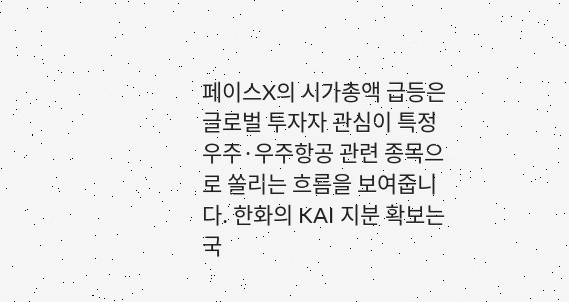페이스X의 시가총액 급등은 글로벌 투자자 관심이 특정 우주·우주항공 관련 종목으로 쏠리는 흐름을 보여줍니다. 한화의 KAI 지분 확보는 국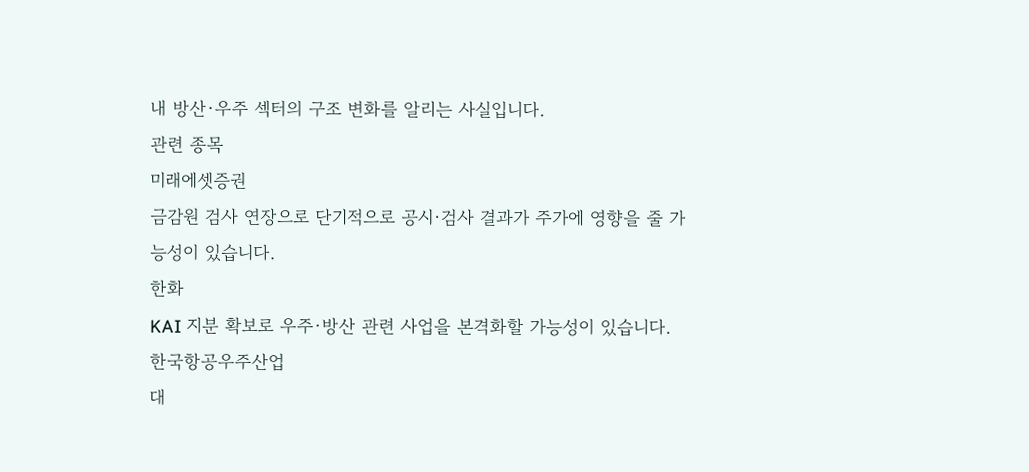내 방산·우주 섹터의 구조 변화를 알리는 사실입니다.
관련 종목
미래에셋증권
금감원 검사 연장으로 단기적으로 공시·검사 결과가 주가에 영향을 줄 가능성이 있습니다.
한화
KAI 지분 확보로 우주·방산 관련 사업을 본격화할 가능성이 있습니다.
한국항공우주산업
대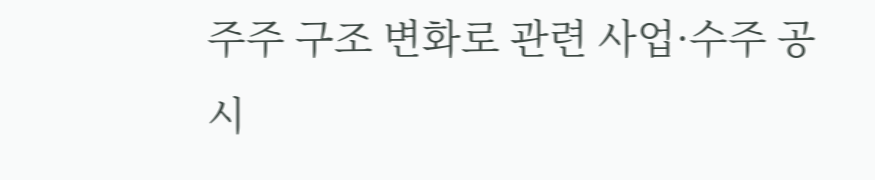주주 구조 변화로 관련 사업·수주 공시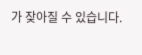가 잦아질 수 있습니다.